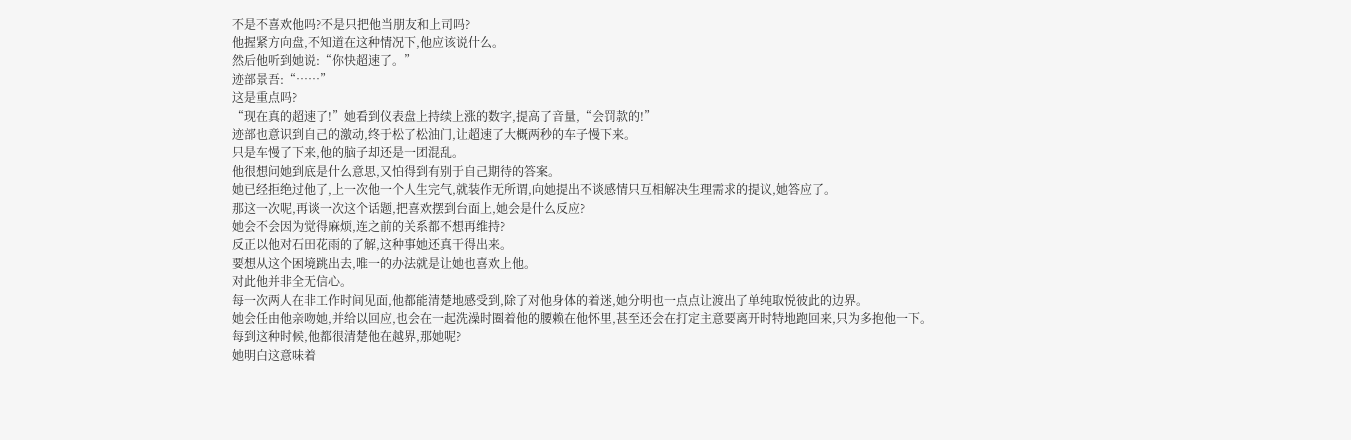不是不喜欢他吗?不是只把他当朋友和上司吗?
他握紧方向盘,不知道在这种情况下,他应该说什么。
然后他听到她说:“你快超速了。”
迹部景吾:“……”
这是重点吗?
“现在真的超速了!”她看到仪表盘上持续上涨的数字,提高了音量,“会罚款的!”
迹部也意识到自己的激动,终于松了松油门,让超速了大概两秒的车子慢下来。
只是车慢了下来,他的脑子却还是一团混乱。
他很想问她到底是什么意思,又怕得到有别于自己期待的答案。
她已经拒绝过他了,上一次他一个人生完气,就装作无所谓,向她提出不谈感情只互相解决生理需求的提议,她答应了。
那这一次呢,再谈一次这个话题,把喜欢摆到台面上,她会是什么反应?
她会不会因为觉得麻烦,连之前的关系都不想再维持?
反正以他对石田花雨的了解,这种事她还真干得出来。
要想从这个困境跳出去,唯一的办法就是让她也喜欢上他。
对此他并非全无信心。
每一次两人在非工作时间见面,他都能清楚地感受到,除了对他身体的着迷,她分明也一点点让渡出了单纯取悦彼此的边界。
她会任由他亲吻她,并给以回应,也会在一起洗澡时圈着他的腰赖在他怀里,甚至还会在打定主意要离开时特地跑回来,只为多抱他一下。
每到这种时候,他都很清楚他在越界,那她呢?
她明白这意味着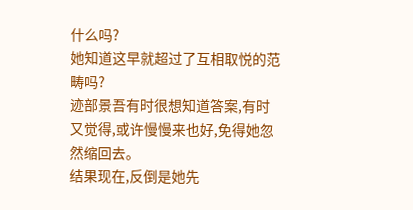什么吗?
她知道这早就超过了互相取悦的范畴吗?
迹部景吾有时很想知道答案,有时又觉得,或许慢慢来也好,免得她忽然缩回去。
结果现在,反倒是她先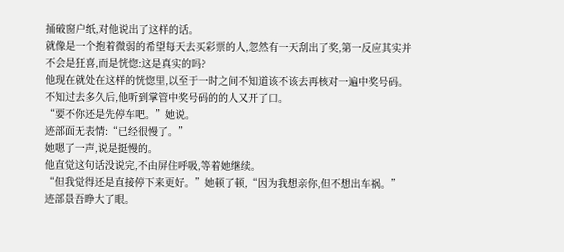捅破窗户纸,对他说出了这样的话。
就像是一个抱着微弱的希望每天去买彩票的人,忽然有一天刮出了奖,第一反应其实并不会是狂喜,而是恍惚:这是真实的吗?
他现在就处在这样的恍惚里,以至于一时之间不知道该不该去再核对一遍中奖号码。
不知过去多久后,他听到掌管中奖号码的的人又开了口。
“要不你还是先停车吧。”她说。
迹部面无表情:“已经很慢了。”
她嗯了一声,说是挺慢的。
他直觉这句话没说完,不由屏住呼吸,等着她继续。
“但我觉得还是直接停下来更好。”她顿了顿,“因为我想亲你,但不想出车祸。”
迹部景吾睁大了眼。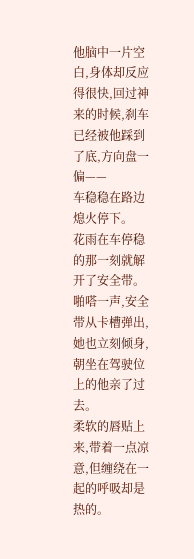他脑中一片空白,身体却反应得很快,回过神来的时候,刹车已经被他踩到了底,方向盘一偏——
车稳稳在路边熄火停下。
花雨在车停稳的那一刻就解开了安全带。
啪嗒一声,安全带从卡槽弹出,她也立刻倾身,朝坐在驾驶位上的他亲了过去。
柔软的唇贴上来,带着一点凉意,但缠绕在一起的呼吸却是热的。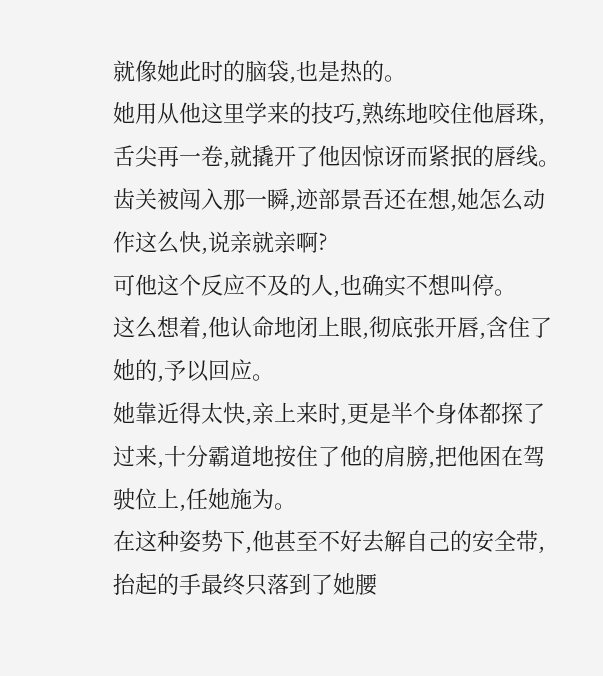就像她此时的脑袋,也是热的。
她用从他这里学来的技巧,熟练地咬住他唇珠,舌尖再一卷,就撬开了他因惊讶而紧抿的唇线。
齿关被闯入那一瞬,迹部景吾还在想,她怎么动作这么快,说亲就亲啊?
可他这个反应不及的人,也确实不想叫停。
这么想着,他认命地闭上眼,彻底张开唇,含住了她的,予以回应。
她靠近得太快,亲上来时,更是半个身体都探了过来,十分霸道地按住了他的肩膀,把他困在驾驶位上,任她施为。
在这种姿势下,他甚至不好去解自己的安全带,抬起的手最终只落到了她腰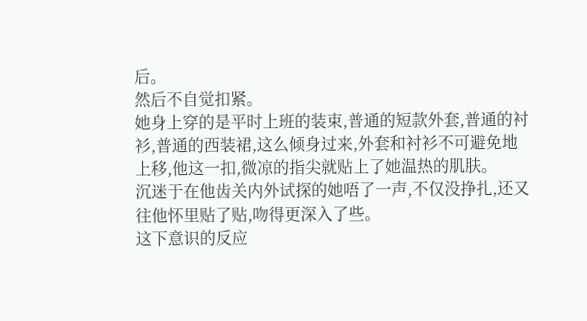后。
然后不自觉扣紧。
她身上穿的是平时上班的装束,普通的短款外套,普通的衬衫,普通的西装裙,这么倾身过来,外套和衬衫不可避免地上移,他这一扣,微凉的指尖就贴上了她温热的肌肤。
沉迷于在他齿关内外试探的她唔了一声,不仅没挣扎,还又往他怀里贴了贴,吻得更深入了些。
这下意识的反应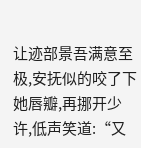让迹部景吾满意至极,安抚似的咬了下她唇瓣,再挪开少许,低声笑道:“又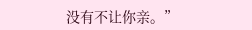没有不让你亲。”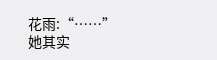花雨:“……”
她其实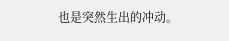也是突然生出的冲动。